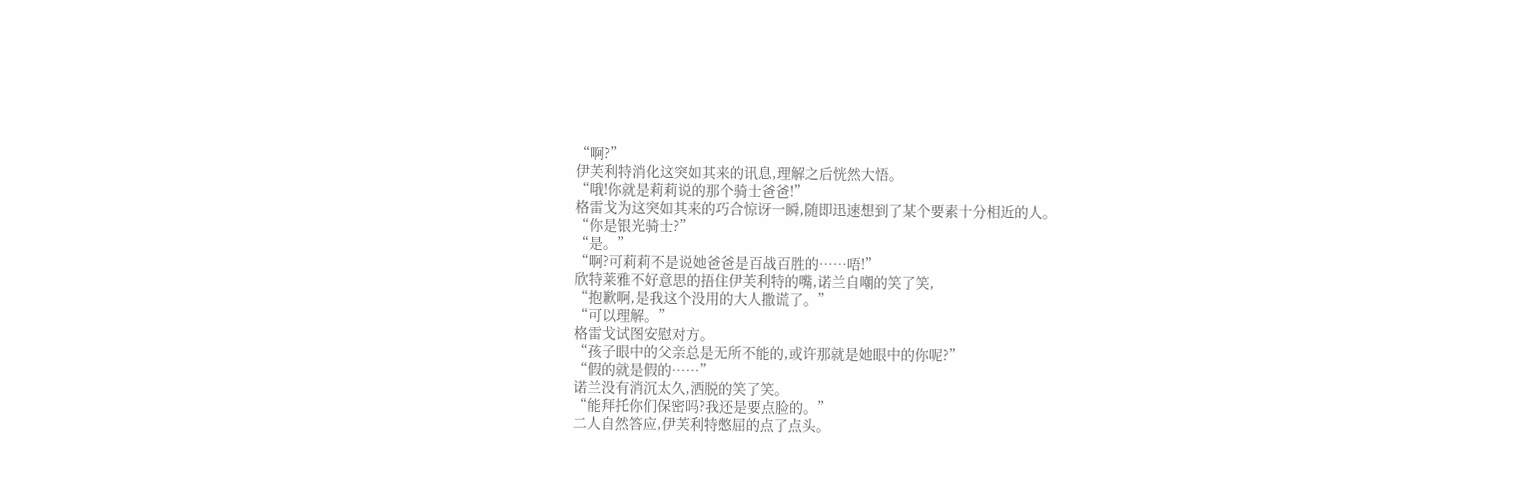“啊?”
伊芙利特消化这突如其来的讯息,理解之后恍然大悟。
“哦!你就是莉莉说的那个骑士爸爸!”
格雷戈为这突如其来的巧合惊讶一瞬,随即迅速想到了某个要素十分相近的人。
“你是银光骑士?”
“是。”
“啊?可莉莉不是说她爸爸是百战百胜的……唔!”
欣特莱雅不好意思的捂住伊芙利特的嘴,诺兰自嘲的笑了笑,
“抱歉啊,是我这个没用的大人撒谎了。”
“可以理解。”
格雷戈试图安慰对方。
“孩子眼中的父亲总是无所不能的,或许那就是她眼中的你呢?”
“假的就是假的……”
诺兰没有消沉太久,洒脱的笑了笑。
“能拜托你们保密吗?我还是要点脸的。”
二人自然答应,伊芙利特憋屈的点了点头。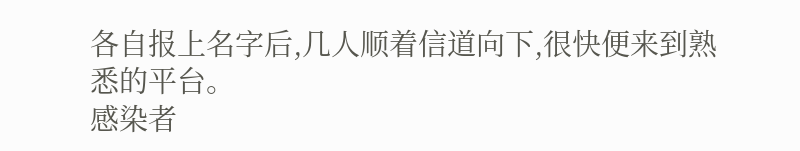各自报上名字后,几人顺着信道向下,很快便来到熟悉的平台。
感染者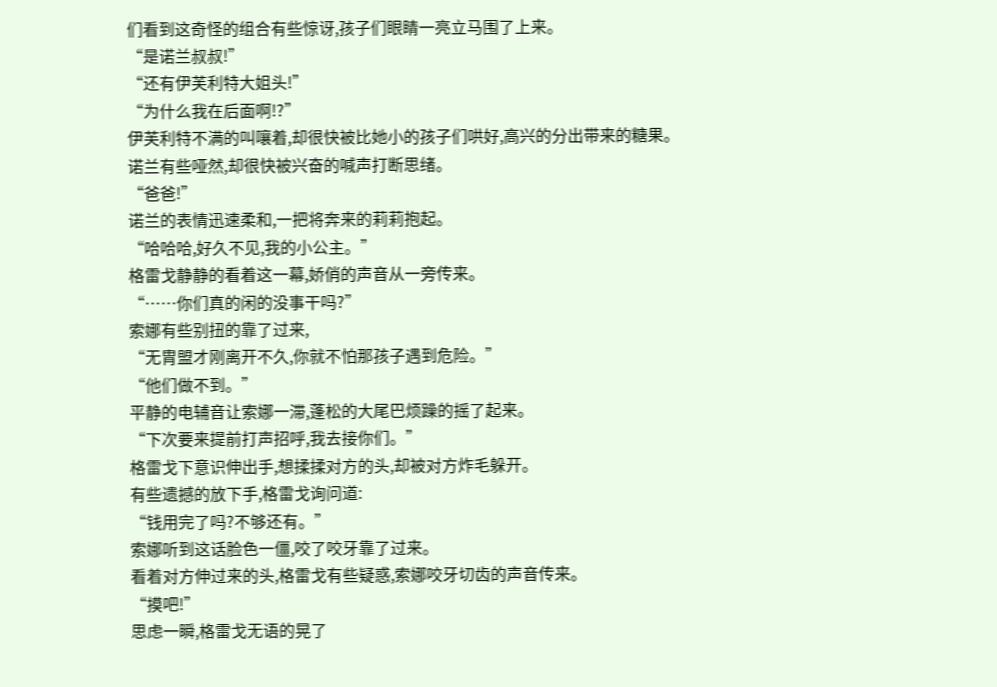们看到这奇怪的组合有些惊讶,孩子们眼睛一亮立马围了上来。
“是诺兰叔叔!”
“还有伊芙利特大姐头!”
“为什么我在后面啊!?”
伊芙利特不满的叫嚷着,却很快被比她小的孩子们哄好,高兴的分出带来的糖果。
诺兰有些哑然,却很快被兴奋的喊声打断思绪。
“爸爸!”
诺兰的表情迅速柔和,一把将奔来的莉莉抱起。
“哈哈哈,好久不见,我的小公主。”
格雷戈静静的看着这一幕,娇俏的声音从一旁传来。
“……你们真的闲的没事干吗?”
索娜有些别扭的靠了过来,
“无胄盟才刚离开不久,你就不怕那孩子遇到危险。”
“他们做不到。”
平静的电辅音让索娜一滞,蓬松的大尾巴烦躁的摇了起来。
“下次要来提前打声招呼,我去接你们。”
格雷戈下意识伸出手,想揉揉对方的头,却被对方炸毛躲开。
有些遗撼的放下手,格雷戈询问道:
“钱用完了吗?不够还有。”
索娜听到这话脸色一僵,咬了咬牙靠了过来。
看着对方伸过来的头,格雷戈有些疑惑,索娜咬牙切齿的声音传来。
“摸吧!”
思虑一瞬,格雷戈无语的晃了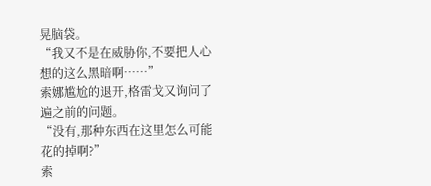晃脑袋。
“我又不是在威胁你,不要把人心想的这么黑暗啊……”
索娜尴尬的退开,格雷戈又询问了遍之前的问题。
“没有,那种东西在这里怎么可能花的掉啊?”
索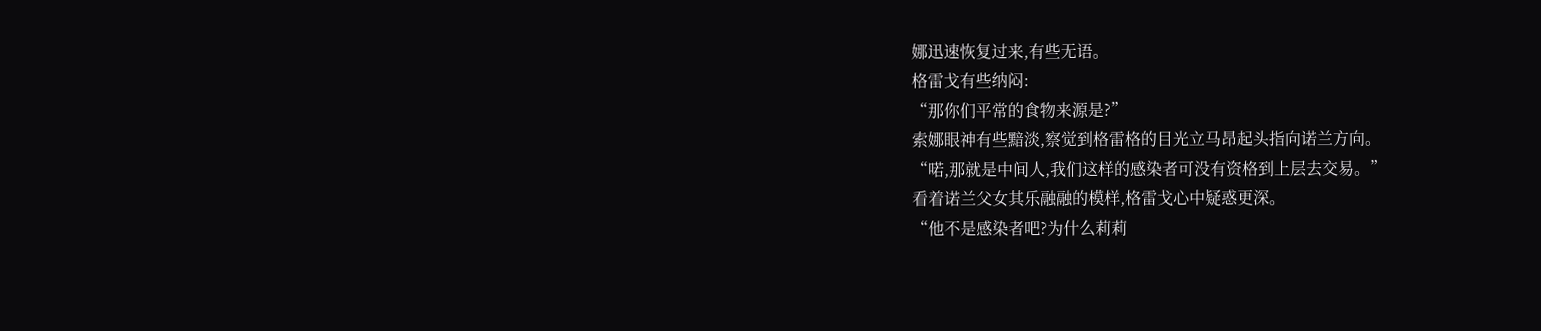娜迅速恢复过来,有些无语。
格雷戈有些纳闷:
“那你们平常的食物来源是?”
索娜眼神有些黯淡,察觉到格雷格的目光立马昂起头指向诺兰方向。
“喏,那就是中间人,我们这样的感染者可没有资格到上层去交易。”
看着诺兰父女其乐融融的模样,格雷戈心中疑惑更深。
“他不是感染者吧?为什么莉莉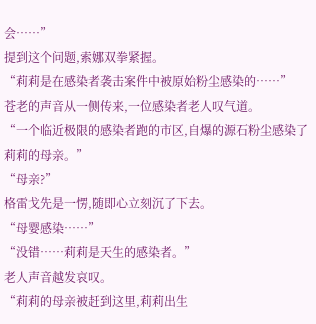会……”
提到这个问题,索娜双拳紧握。
“莉莉是在感染者袭击案件中被原始粉尘感染的……”
苍老的声音从一侧传来,一位感染者老人叹气道。
“一个临近极限的感染者跑的市区,自爆的源石粉尘感染了莉莉的母亲。”
“母亲?”
格雷戈先是一愣,随即心立刻沉了下去。
“母婴感染……”
“没错……莉莉是天生的感染者。”
老人声音越发哀叹。
“莉莉的母亲被赶到这里,莉莉出生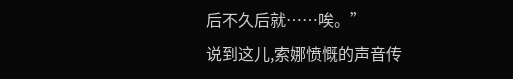后不久后就……唉。”
说到这儿,索娜愤慨的声音传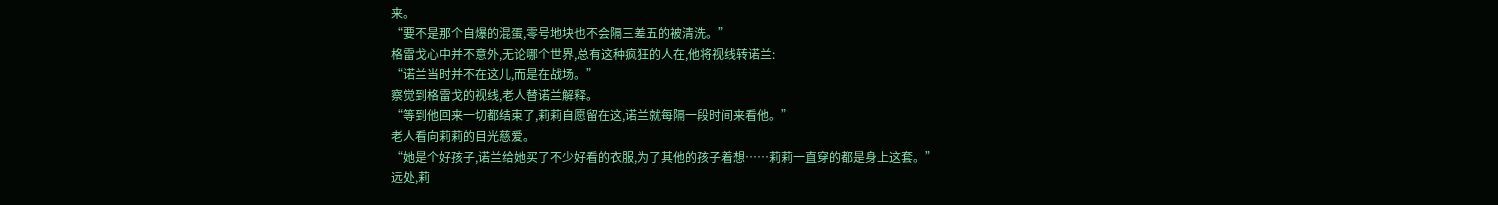来。
“要不是那个自爆的混蛋,零号地块也不会隔三差五的被清洗。”
格雷戈心中并不意外,无论哪个世界,总有这种疯狂的人在,他将视线转诺兰:
“诺兰当时并不在这儿,而是在战场。”
察觉到格雷戈的视线,老人替诺兰解释。
“等到他回来一切都结束了,莉莉自愿留在这,诺兰就每隔一段时间来看他。”
老人看向莉莉的目光慈爱。
“她是个好孩子,诺兰给她买了不少好看的衣服,为了其他的孩子着想……莉莉一直穿的都是身上这套。”
远处,莉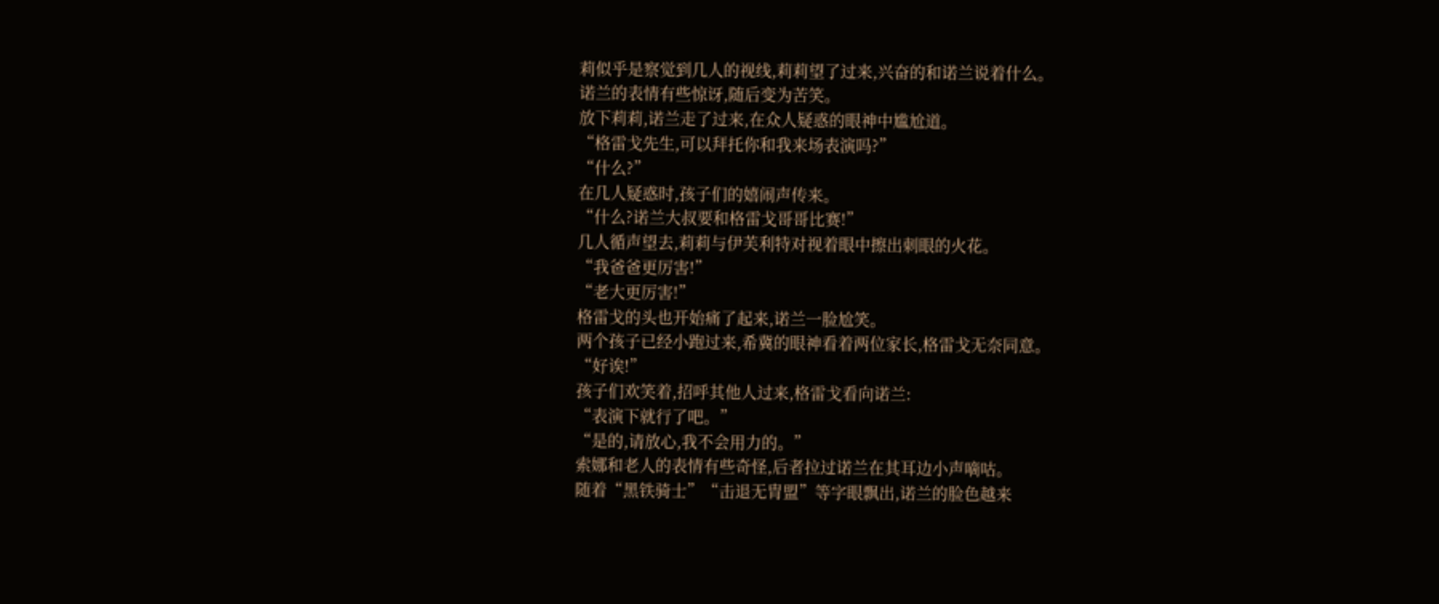莉似乎是察觉到几人的视线,莉莉望了过来,兴奋的和诺兰说着什么。
诺兰的表情有些惊讶,随后变为苦笑。
放下莉莉,诺兰走了过来,在众人疑惑的眼神中尴尬道。
“格雷戈先生,可以拜托你和我来场表演吗?”
“什么?”
在几人疑惑时,孩子们的嬉闹声传来。
“什么?诺兰大叔要和格雷戈哥哥比赛!”
几人循声望去,莉莉与伊芙利特对视着眼中擦出刺眼的火花。
“我爸爸更厉害!”
“老大更厉害!”
格雷戈的头也开始痛了起来,诺兰一脸尬笑。
两个孩子已经小跑过来,希冀的眼神看着两位家长,格雷戈无奈同意。
“好诶!”
孩子们欢笑着,招呼其他人过来,格雷戈看向诺兰:
“表演下就行了吧。”
“是的,请放心,我不会用力的。”
索娜和老人的表情有些奇怪,后者拉过诺兰在其耳边小声嘀咕。
随着“黑铁骑士”“击退无胄盟”等字眼飘出,诺兰的脸色越来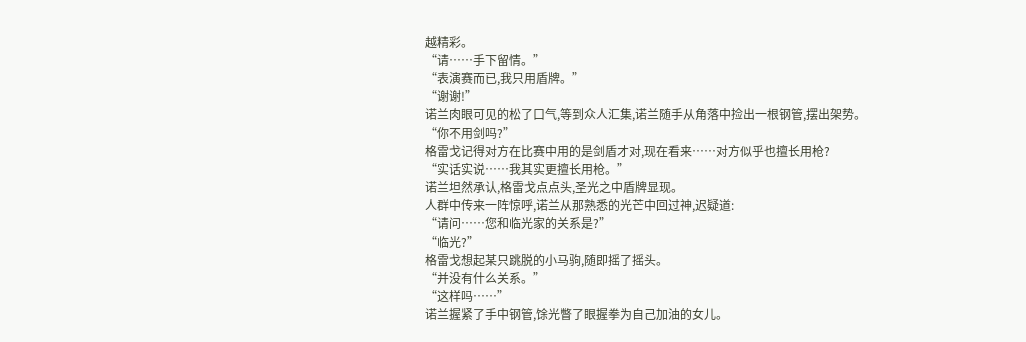越精彩。
“请……手下留情。”
“表演赛而已,我只用盾牌。”
“谢谢!”
诺兰肉眼可见的松了口气,等到众人汇集,诺兰随手从角落中捡出一根钢管,摆出架势。
“你不用剑吗?”
格雷戈记得对方在比赛中用的是剑盾才对,现在看来……对方似乎也擅长用枪?
“实话实说……我其实更擅长用枪。”
诺兰坦然承认,格雷戈点点头,圣光之中盾牌显现。
人群中传来一阵惊呼,诺兰从那熟悉的光芒中回过神,迟疑道:
“请问……您和临光家的关系是?”
“临光?”
格雷戈想起某只跳脱的小马驹,随即摇了摇头。
“并没有什么关系。”
“这样吗……”
诺兰握紧了手中钢管,馀光瞥了眼握拳为自己加油的女儿。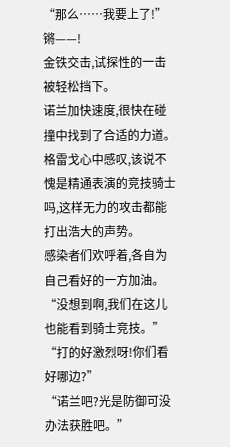“那么……我要上了!”
锵——!
金铁交击,试探性的一击被轻松挡下。
诺兰加快速度,很快在碰撞中找到了合适的力道。
格雷戈心中感叹,该说不愧是精通表演的竞技骑士吗,这样无力的攻击都能打出浩大的声势。
感染者们欢呼着,各自为自己看好的一方加油。
“没想到啊,我们在这儿也能看到骑士竞技。”
“打的好激烈呀!你们看好哪边?”
“诺兰吧?光是防御可没办法获胜吧。”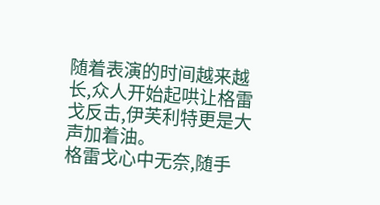随着表演的时间越来越长,众人开始起哄让格雷戈反击,伊芙利特更是大声加着油。
格雷戈心中无奈,随手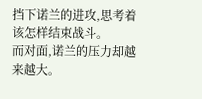挡下诺兰的进攻,思考着该怎样结束战斗。
而对面,诺兰的压力却越来越大。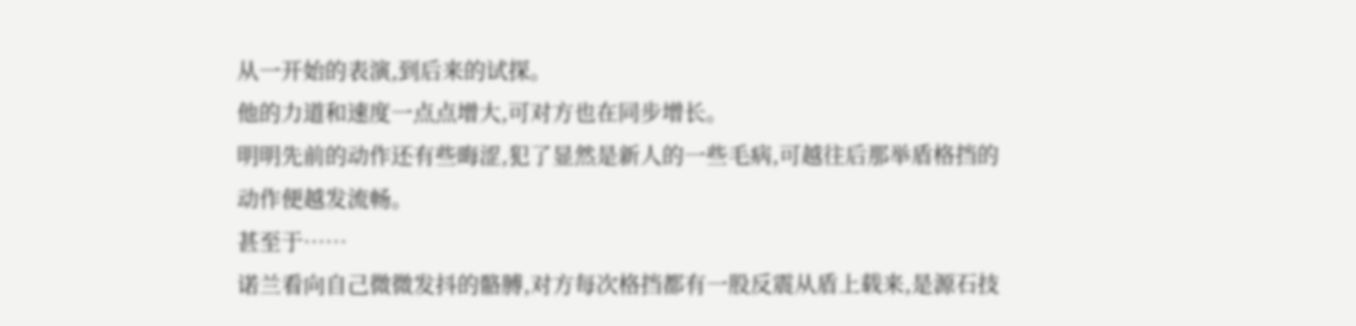从一开始的表演,到后来的试探。
他的力道和速度一点点增大,可对方也在同步增长。
明明先前的动作还有些晦涩,犯了显然是新人的一些毛病,可越往后那举盾格挡的动作便越发流畅。
甚至于……
诺兰看向自己微微发抖的骼膊,对方每次格挡都有一股反震从盾上载来,是源石技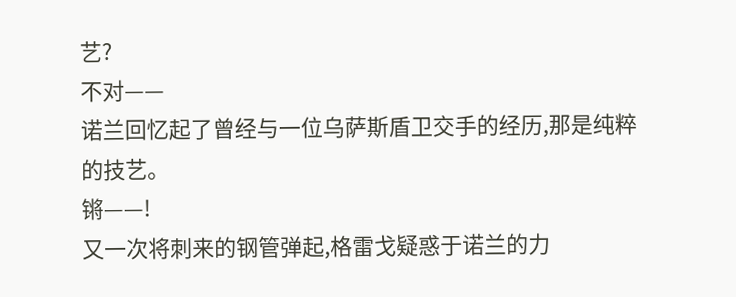艺?
不对——
诺兰回忆起了曾经与一位乌萨斯盾卫交手的经历,那是纯粹的技艺。
锵——!
又一次将刺来的钢管弹起,格雷戈疑惑于诺兰的力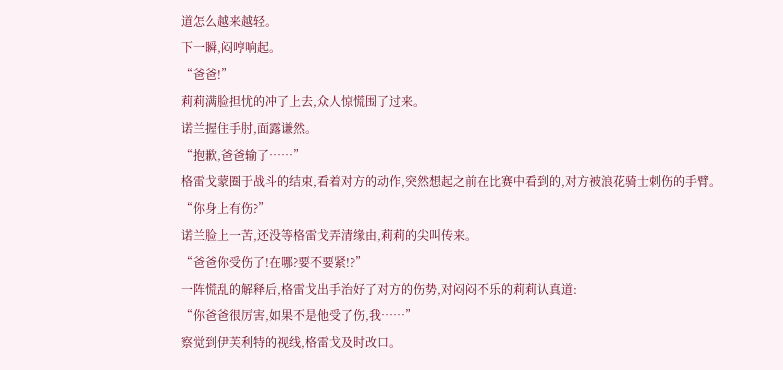道怎么越来越轻。
下一瞬,闷哼响起。
“爸爸!”
莉莉满脸担忧的冲了上去,众人惊慌围了过来。
诺兰握住手肘,面露谦然。
“抱歉,爸爸输了……”
格雷戈蒙圈于战斗的结束,看着对方的动作,突然想起之前在比赛中看到的,对方被浪花骑士刺伤的手臂。
“你身上有伤?”
诺兰脸上一苦,还没等格雷戈弄清缘由,莉莉的尖叫传来。
“爸爸你受伤了!在哪?要不要紧!?”
一阵慌乱的解释后,格雷戈出手治好了对方的伤势,对闷闷不乐的莉莉认真道:
“你爸爸很厉害,如果不是他受了伤,我……”
察觉到伊芙利特的视线,格雷戈及时改口。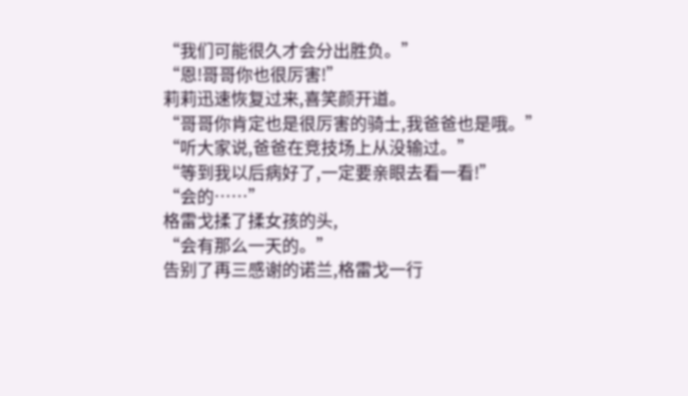“我们可能很久才会分出胜负。”
“恩!哥哥你也很厉害!”
莉莉迅速恢复过来,喜笑颜开道。
“哥哥你肯定也是很厉害的骑士,我爸爸也是哦。”
“听大家说,爸爸在竞技场上从没输过。”
“等到我以后病好了,一定要亲眼去看一看!”
“会的……”
格雷戈揉了揉女孩的头,
“会有那么一天的。”
告别了再三感谢的诺兰,格雷戈一行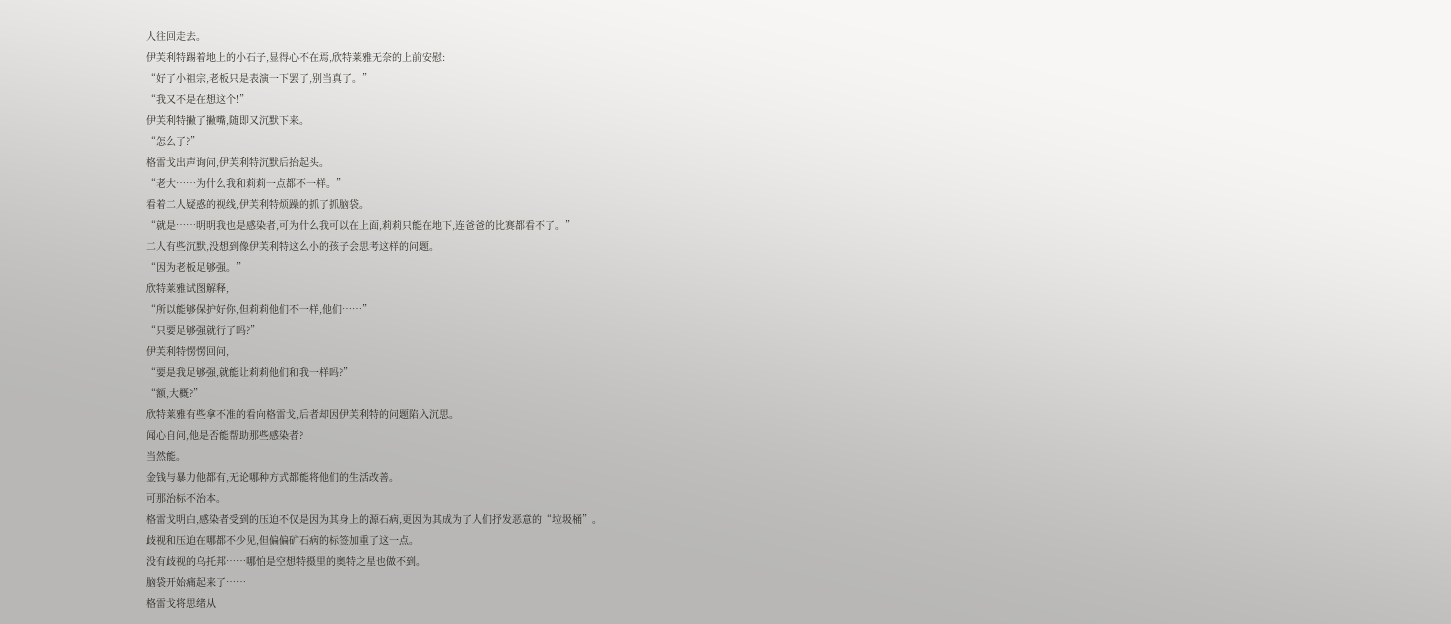人往回走去。
伊芙利特踢着地上的小石子,显得心不在焉,欣特莱雅无奈的上前安慰:
“好了小祖宗,老板只是表演一下罢了,别当真了。”
“我又不是在想这个!”
伊芙利特撇了撇嘴,随即又沉默下来。
“怎么了?”
格雷戈出声询问,伊芙利特沉默后抬起头。
“老大……为什么我和莉莉一点都不一样。”
看着二人疑惑的视线,伊芙利特烦躁的抓了抓脑袋。
“就是……明明我也是感染者,可为什么我可以在上面,莉莉只能在地下,连爸爸的比赛都看不了。”
二人有些沉默,没想到像伊芙利特这么小的孩子会思考这样的问题。
“因为老板足够强。”
欣特莱雅试图解释,
“所以能够保护好你,但莉莉他们不一样,他们……”
“只要足够强就行了吗?”
伊芙利特愣愣回问,
“要是我足够强,就能让莉莉他们和我一样吗?”
“额,大概?”
欣特莱雅有些拿不准的看向格雷戈,后者却因伊芙利特的问题陷入沉思。
闻心自问,他是否能帮助那些感染者?
当然能。
金钱与暴力他都有,无论哪种方式都能将他们的生活改善。
可那治标不治本。
格雷戈明白,感染者受到的压迫不仅是因为其身上的源石病,更因为其成为了人们抒发恶意的“垃圾桶”。
歧视和压迫在哪都不少见,但偏偏矿石病的标签加重了这一点。
没有歧视的乌托邦……哪怕是空想特摄里的奥特之星也做不到。
脑袋开始痛起来了……
格雷戈将思绪从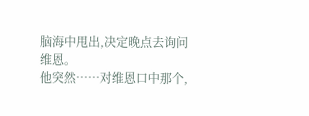脑海中甩出,决定晚点去询问维恩。
他突然……对维恩口中那个,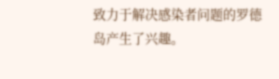致力于解决感染者问题的罗德岛产生了兴趣。